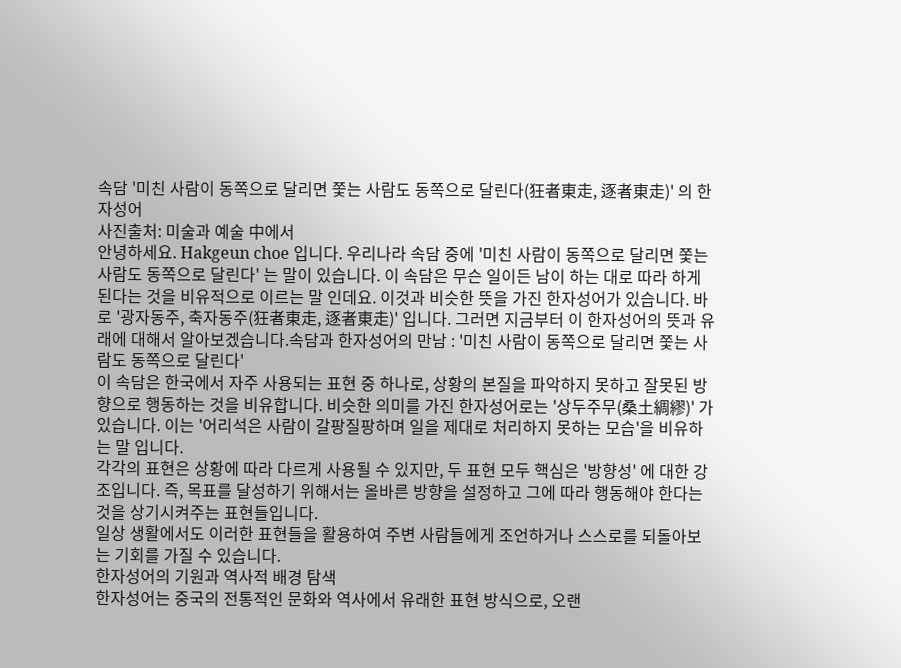속담 '미친 사람이 동쪽으로 달리면 쫓는 사람도 동쪽으로 달린다(狂者東走, 逐者東走)' 의 한자성어
사진출처: 미술과 예술 中에서
안녕하세요. Hakgeun choe 입니다. 우리나라 속담 중에 '미친 사람이 동쪽으로 달리면 쫓는 사람도 동쪽으로 달린다' 는 말이 있습니다. 이 속담은 무슨 일이든 남이 하는 대로 따라 하게 된다는 것을 비유적으로 이르는 말 인데요. 이것과 비슷한 뜻을 가진 한자성어가 있습니다. 바로 '광자동주, 축자동주(狂者東走, 逐者東走)' 입니다. 그러면 지금부터 이 한자성어의 뜻과 유래에 대해서 알아보겠습니다.속담과 한자성어의 만남 : '미친 사람이 동쪽으로 달리면 쫓는 사람도 동쪽으로 달린다'
이 속담은 한국에서 자주 사용되는 표현 중 하나로, 상황의 본질을 파악하지 못하고 잘못된 방향으로 행동하는 것을 비유합니다. 비슷한 의미를 가진 한자성어로는 '상두주무(桑土綢繆)' 가 있습니다. 이는 '어리석은 사람이 갈팡질팡하며 일을 제대로 처리하지 못하는 모습'을 비유하는 말 입니다.
각각의 표현은 상황에 따라 다르게 사용될 수 있지만, 두 표현 모두 핵심은 '방향성' 에 대한 강조입니다. 즉, 목표를 달성하기 위해서는 올바른 방향을 설정하고 그에 따라 행동해야 한다는 것을 상기시켜주는 표현들입니다.
일상 생활에서도 이러한 표현들을 활용하여 주변 사람들에게 조언하거나 스스로를 되돌아보는 기회를 가질 수 있습니다.
한자성어의 기원과 역사적 배경 탐색
한자성어는 중국의 전통적인 문화와 역사에서 유래한 표현 방식으로, 오랜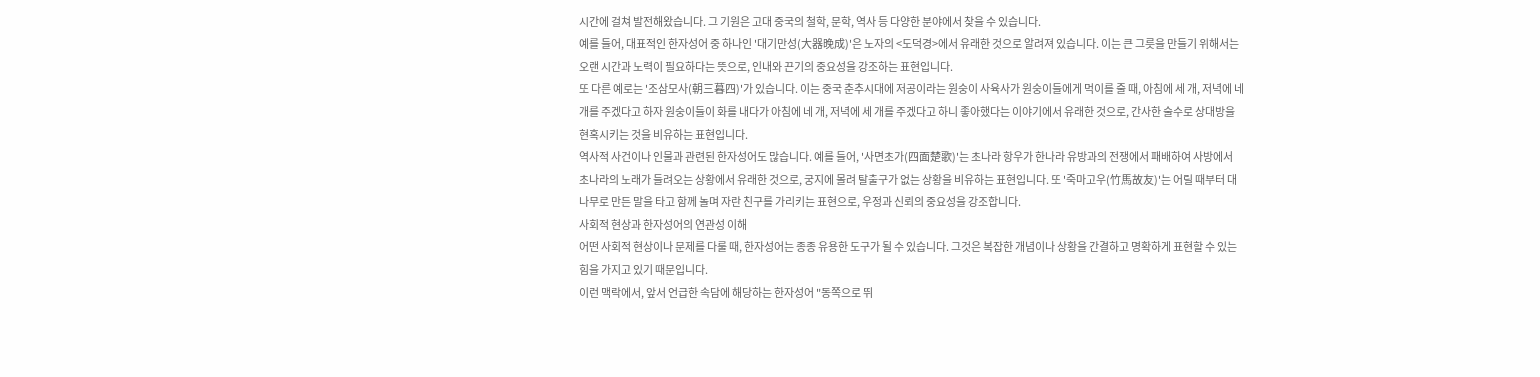시간에 걸쳐 발전해왔습니다. 그 기원은 고대 중국의 철학, 문학, 역사 등 다양한 분야에서 찾을 수 있습니다.
예를 들어, 대표적인 한자성어 중 하나인 '대기만성(大器晩成)'은 노자의 <도덕경>에서 유래한 것으로 알려져 있습니다. 이는 큰 그릇을 만들기 위해서는 오랜 시간과 노력이 필요하다는 뜻으로, 인내와 끈기의 중요성을 강조하는 표현입니다.
또 다른 예로는 '조삼모사(朝三暮四)'가 있습니다. 이는 중국 춘추시대에 저공이라는 원숭이 사육사가 원숭이들에게 먹이를 줄 때, 아침에 세 개, 저녁에 네 개를 주겠다고 하자 원숭이들이 화를 내다가 아침에 네 개, 저녁에 세 개를 주겠다고 하니 좋아했다는 이야기에서 유래한 것으로, 간사한 술수로 상대방을 현혹시키는 것을 비유하는 표현입니다.
역사적 사건이나 인물과 관련된 한자성어도 많습니다. 예를 들어, '사면초가(四面楚歌)'는 초나라 항우가 한나라 유방과의 전쟁에서 패배하여 사방에서 초나라의 노래가 들려오는 상황에서 유래한 것으로, 궁지에 몰려 탈출구가 없는 상황을 비유하는 표현입니다. 또 '죽마고우(竹馬故友)'는 어릴 때부터 대나무로 만든 말을 타고 함께 놀며 자란 친구를 가리키는 표현으로, 우정과 신뢰의 중요성을 강조합니다.
사회적 현상과 한자성어의 연관성 이해
어떤 사회적 현상이나 문제를 다룰 때, 한자성어는 종종 유용한 도구가 될 수 있습니다. 그것은 복잡한 개념이나 상황을 간결하고 명확하게 표현할 수 있는 힘을 가지고 있기 때문입니다.
이런 맥락에서, 앞서 언급한 속담에 해당하는 한자성어 "동쪽으로 뛰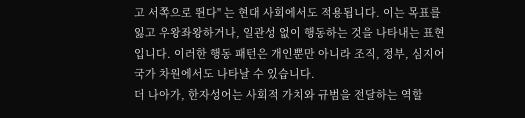고 서쪽으로 뛴다" 는 현대 사회에서도 적용됩니다. 이는 목표를 잃고 우왕좌왕하거나, 일관성 없이 행동하는 것을 나타내는 표현 입니다. 이러한 행동 패턴은 개인뿐만 아니라 조직, 정부, 심지어 국가 차원에서도 나타날 수 있습니다.
더 나아가, 한자성어는 사회적 가치와 규범을 전달하는 역할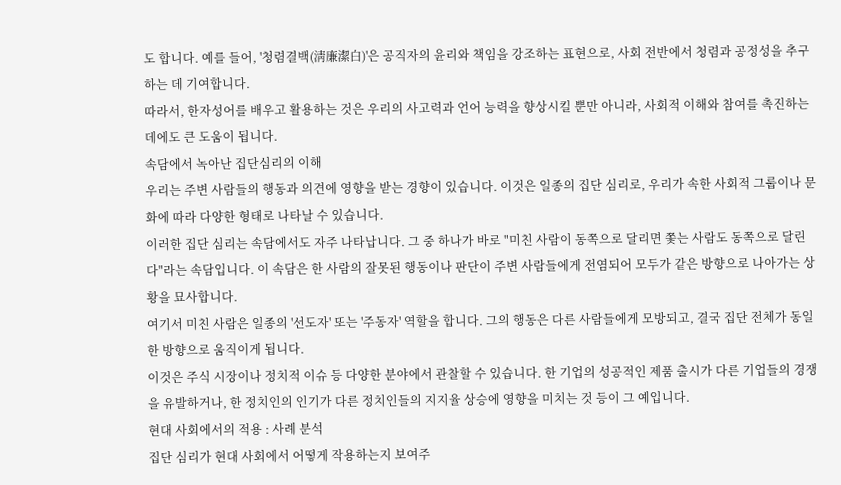도 합니다. 예를 들어, '청렴결백(淸廉潔白)'은 공직자의 윤리와 책임을 강조하는 표현으로, 사회 전반에서 청렴과 공정성을 추구하는 데 기여합니다.
따라서, 한자성어를 배우고 활용하는 것은 우리의 사고력과 언어 능력을 향상시킬 뿐만 아니라, 사회적 이해와 참여를 촉진하는 데에도 큰 도움이 됩니다.
속담에서 녹아난 집단심리의 이해
우리는 주변 사람들의 행동과 의견에 영향을 받는 경향이 있습니다. 이것은 일종의 집단 심리로, 우리가 속한 사회적 그룹이나 문화에 따라 다양한 형태로 나타날 수 있습니다.
이러한 집단 심리는 속담에서도 자주 나타납니다. 그 중 하나가 바로 "미친 사람이 동쪽으로 달리면 쫓는 사람도 동쪽으로 달린다"라는 속담입니다. 이 속담은 한 사람의 잘못된 행동이나 판단이 주변 사람들에게 전염되어 모두가 같은 방향으로 나아가는 상황을 묘사합니다.
여기서 미친 사람은 일종의 '선도자' 또는 '주동자' 역할을 합니다. 그의 행동은 다른 사람들에게 모방되고, 결국 집단 전체가 동일한 방향으로 움직이게 됩니다.
이것은 주식 시장이나 정치적 이슈 등 다양한 분야에서 관찰할 수 있습니다. 한 기업의 성공적인 제품 출시가 다른 기업들의 경쟁을 유발하거나, 한 정치인의 인기가 다른 정치인들의 지지율 상승에 영향을 미치는 것 등이 그 예입니다.
현대 사회에서의 적용 : 사례 분석
집단 심리가 현대 사회에서 어떻게 작용하는지 보여주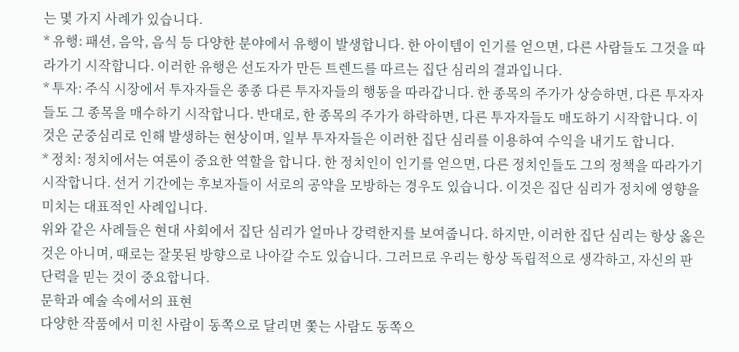는 몇 가지 사례가 있습니다.
* 유행: 패션, 음악, 음식 등 다양한 분야에서 유행이 발생합니다. 한 아이템이 인기를 얻으면, 다른 사람들도 그것을 따라가기 시작합니다. 이러한 유행은 선도자가 만든 트렌드를 따르는 집단 심리의 결과입니다.
* 투자: 주식 시장에서 투자자들은 종종 다른 투자자들의 행동을 따라갑니다. 한 종목의 주가가 상승하면, 다른 투자자들도 그 종목을 매수하기 시작합니다. 반대로, 한 종목의 주가가 하락하면, 다른 투자자들도 매도하기 시작합니다. 이것은 군중심리로 인해 발생하는 현상이며, 일부 투자자들은 이러한 집단 심리를 이용하여 수익을 내기도 합니다.
* 정치: 정치에서는 여론이 중요한 역할을 합니다. 한 정치인이 인기를 얻으면, 다른 정치인들도 그의 정책을 따라가기 시작합니다. 선거 기간에는 후보자들이 서로의 공약을 모방하는 경우도 있습니다. 이것은 집단 심리가 정치에 영향을 미치는 대표적인 사례입니다.
위와 같은 사례들은 현대 사회에서 집단 심리가 얼마나 강력한지를 보여줍니다. 하지만, 이러한 집단 심리는 항상 옳은 것은 아니며, 때로는 잘못된 방향으로 나아갈 수도 있습니다. 그러므로 우리는 항상 독립적으로 생각하고, 자신의 판단력을 믿는 것이 중요합니다.
문학과 예술 속에서의 표현
다양한 작품에서 미친 사람이 동쪽으로 달리면 쫓는 사람도 동쪽으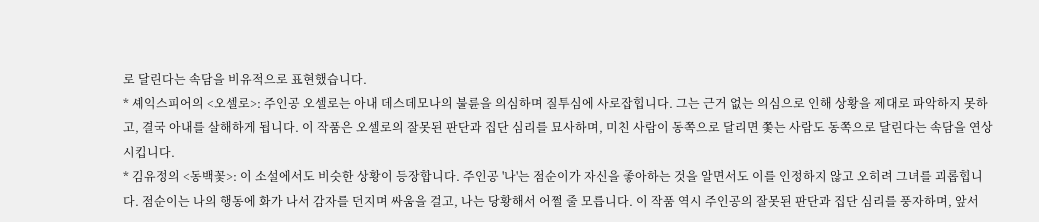로 달린다는 속담을 비유적으로 표현했습니다.
* 셰익스피어의 <오셀로>: 주인공 오셀로는 아내 데스데모나의 불륜을 의심하며 질투심에 사로잡힙니다. 그는 근거 없는 의심으로 인해 상황을 제대로 파악하지 못하고, 결국 아내를 살해하게 됩니다. 이 작품은 오셀로의 잘못된 판단과 집단 심리를 묘사하며, 미친 사람이 동쪽으로 달리면 쫓는 사람도 동쪽으로 달린다는 속담을 연상시킵니다.
* 김유정의 <동백꽃>: 이 소설에서도 비슷한 상황이 등장합니다. 주인공 '나'는 점순이가 자신을 좋아하는 것을 알면서도 이를 인정하지 않고 오히려 그녀를 괴롭힙니다. 점순이는 나의 행동에 화가 나서 감자를 던지며 싸움을 걸고, 나는 당황해서 어쩔 줄 모릅니다. 이 작품 역시 주인공의 잘못된 판단과 집단 심리를 풍자하며, 앞서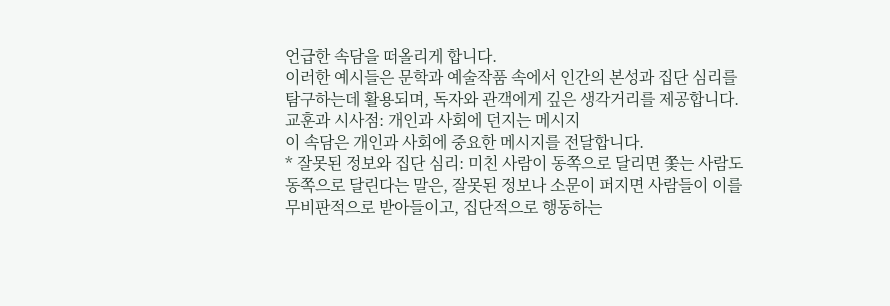언급한 속담을 떠올리게 합니다.
이러한 예시들은 문학과 예술작품 속에서 인간의 본성과 집단 심리를 탐구하는데 활용되며, 독자와 관객에게 깊은 생각거리를 제공합니다.
교훈과 시사점: 개인과 사회에 던지는 메시지
이 속담은 개인과 사회에 중요한 메시지를 전달합니다.
* 잘못된 정보와 집단 심리: 미친 사람이 동쪽으로 달리면 쫓는 사람도 동쪽으로 달린다는 말은, 잘못된 정보나 소문이 퍼지면 사람들이 이를 무비판적으로 받아들이고, 집단적으로 행동하는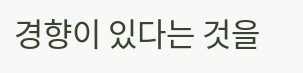경향이 있다는 것을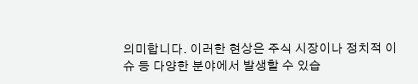의미합니다. 이러한 현상은 주식 시장이나 정치적 이슈 등 다양한 분야에서 발생할 수 있습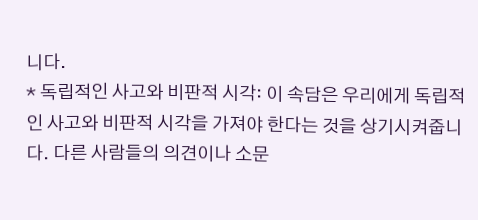니다.
* 독립적인 사고와 비판적 시각: 이 속담은 우리에게 독립적인 사고와 비판적 시각을 가져야 한다는 것을 상기시켜줍니다. 다른 사람들의 의견이나 소문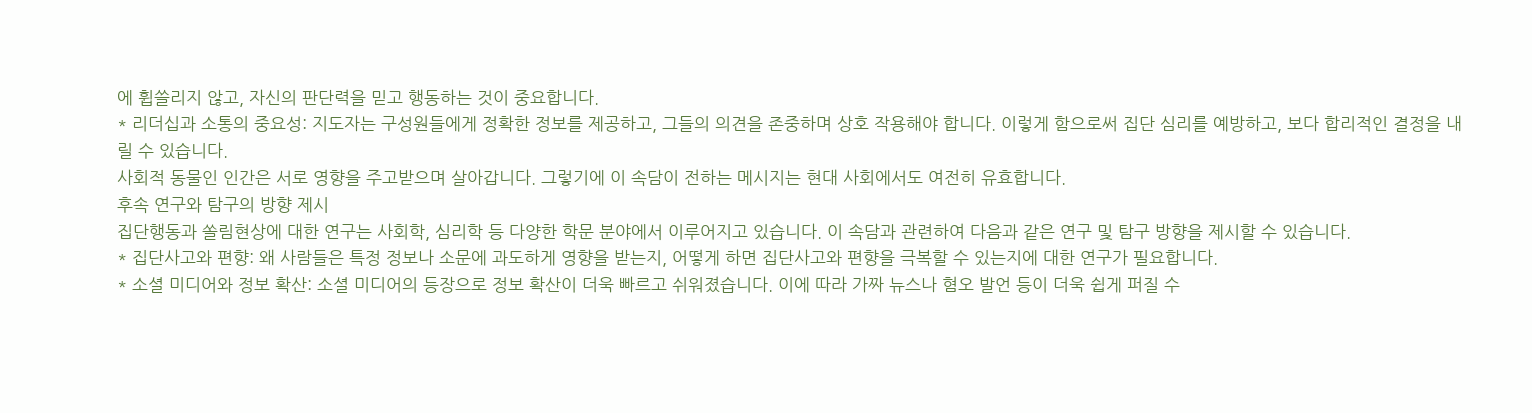에 휩쓸리지 않고, 자신의 판단력을 믿고 행동하는 것이 중요합니다.
* 리더십과 소통의 중요성: 지도자는 구성원들에게 정확한 정보를 제공하고, 그들의 의견을 존중하며 상호 작용해야 합니다. 이렇게 함으로써 집단 심리를 예방하고, 보다 합리적인 결정을 내릴 수 있습니다.
사회적 동물인 인간은 서로 영향을 주고받으며 살아갑니다. 그렇기에 이 속담이 전하는 메시지는 현대 사회에서도 여전히 유효합니다.
후속 연구와 탐구의 방향 제시
집단행동과 쏠림현상에 대한 연구는 사회학, 심리학 등 다양한 학문 분야에서 이루어지고 있습니다. 이 속담과 관련하여 다음과 같은 연구 및 탐구 방향을 제시할 수 있습니다.
* 집단사고와 편향: 왜 사람들은 특정 정보나 소문에 과도하게 영향을 받는지, 어떻게 하면 집단사고와 편향을 극복할 수 있는지에 대한 연구가 필요합니다.
* 소셜 미디어와 정보 확산: 소셜 미디어의 등장으로 정보 확산이 더욱 빠르고 쉬워졌습니다. 이에 따라 가짜 뉴스나 혐오 발언 등이 더욱 쉽게 퍼질 수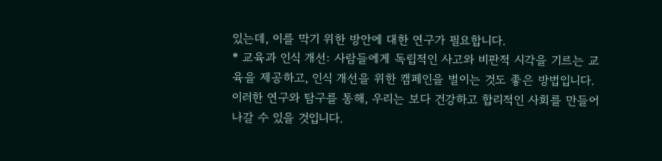있는데, 이를 막기 위한 방안에 대한 연구가 필요합니다.
* 교육과 인식 개선: 사람들에게 독립적인 사고와 비판적 시각을 기르는 교육을 제공하고, 인식 개선을 위한 캠페인을 벌이는 것도 좋은 방법입니다.
이러한 연구와 탐구를 통해, 우리는 보다 건강하고 합리적인 사회를 만들어 나갈 수 있을 것입니다.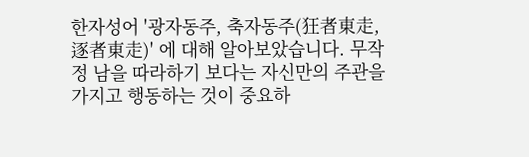한자성어 '광자동주, 축자동주(狂者東走, 逐者東走)' 에 대해 알아보았습니다. 무작정 남을 따라하기 보다는 자신만의 주관을 가지고 행동하는 것이 중요하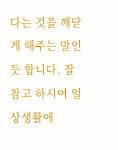다는 것을 깨닫게 해주는 말인듯 합니다. 잘 참고 하시여 일상생활에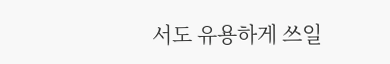서도 유용하게 쓰일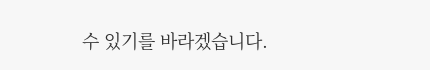수 있기를 바라겠습니다.